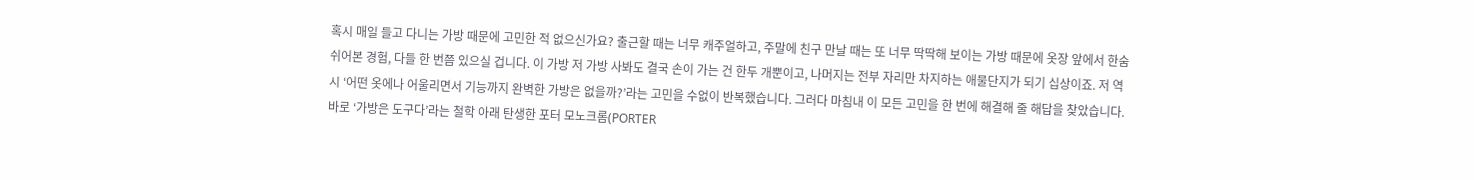혹시 매일 들고 다니는 가방 때문에 고민한 적 없으신가요? 출근할 때는 너무 캐주얼하고, 주말에 친구 만날 때는 또 너무 딱딱해 보이는 가방 때문에 옷장 앞에서 한숨 쉬어본 경험, 다들 한 번쯤 있으실 겁니다. 이 가방 저 가방 사봐도 결국 손이 가는 건 한두 개뿐이고, 나머지는 전부 자리만 차지하는 애물단지가 되기 십상이죠. 저 역시 ‘어떤 옷에나 어울리면서 기능까지 완벽한 가방은 없을까?’라는 고민을 수없이 반복했습니다. 그러다 마침내 이 모든 고민을 한 번에 해결해 줄 해답을 찾았습니다. 바로 ‘가방은 도구다’라는 철학 아래 탄생한 포터 모노크롬(PORTER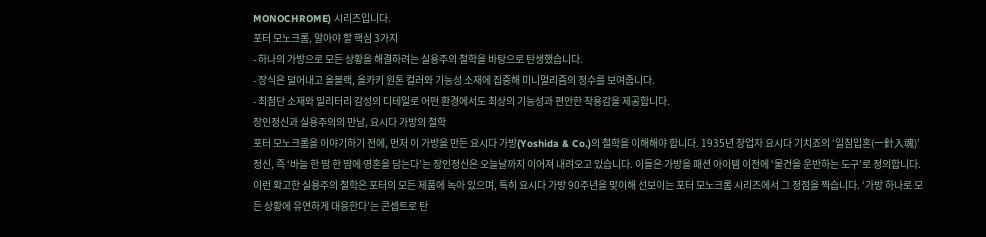MONOCHROME) 시리즈입니다.
포터 모노크롬, 알아야 할 핵심 3가지
- 하나의 가방으로 모든 상황을 해결하려는 실용주의 철학을 바탕으로 탄생했습니다.
- 장식은 덜어내고 올블랙, 올카키 원톤 컬러와 기능성 소재에 집중해 미니멀리즘의 정수를 보여줍니다.
- 최첨단 소재와 밀리터리 감성의 디테일로 어떤 환경에서도 최상의 기능성과 편안한 착용감을 제공합니다.
장인정신과 실용주의의 만남, 요시다 가방의 철학
포터 모노크롬을 이야기하기 전에, 먼저 이 가방을 만든 요시다 가방(Yoshida & Co.)의 철학을 이해해야 합니다. 1935년 창업자 요시다 기치죠의 ‘일침입혼(一針入魂)’ 정신, 즉 ‘바늘 한 땀 한 땀에 영혼을 담는다’는 장인정신은 오늘날까지 이어져 내려오고 있습니다. 이들은 가방을 패션 아이템 이전에 ‘물건을 운반하는 도구’로 정의합니다. 이런 확고한 실용주의 철학은 포터의 모든 제품에 녹아 있으며, 특히 요시다 가방 90주년을 맞이해 선보이는 포터 모노크롬 시리즈에서 그 정점을 찍습니다. ‘가방 하나로 모든 상황에 유연하게 대응한다’는 콘셉트로 탄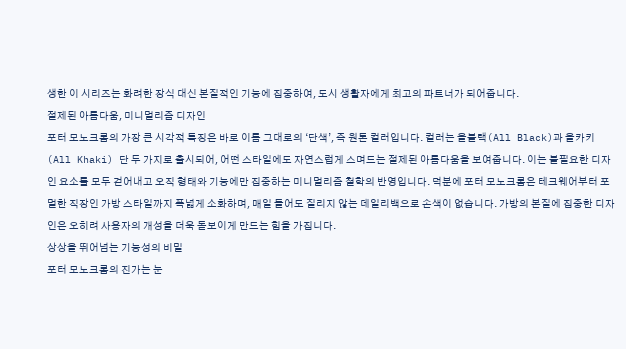생한 이 시리즈는 화려한 장식 대신 본질적인 기능에 집중하여, 도시 생활자에게 최고의 파트너가 되어줍니다.
절제된 아름다움, 미니멀리즘 디자인
포터 모노크롬의 가장 큰 시각적 특징은 바로 이름 그대로의 ‘단색’, 즉 원톤 컬러입니다. 컬러는 올블랙(All Black)과 올카키(All Khaki) 단 두 가지로 출시되어, 어떤 스타일에도 자연스럽게 스며드는 절제된 아름다움을 보여줍니다. 이는 불필요한 디자인 요소를 모두 걷어내고 오직 형태와 기능에만 집중하는 미니멀리즘 철학의 반영입니다. 덕분에 포터 모노크롬은 테크웨어부터 포멀한 직장인 가방 스타일까지 폭넓게 소화하며, 매일 들어도 질리지 않는 데일리백으로 손색이 없습니다. 가방의 본질에 집중한 디자인은 오히려 사용자의 개성을 더욱 돋보이게 만드는 힘을 가집니다.
상상을 뛰어넘는 기능성의 비밀
포터 모노크롬의 진가는 눈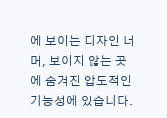에 보이는 디자인 너머, 보이지 않는 곳에 숨겨진 압도적인 기능성에 있습니다.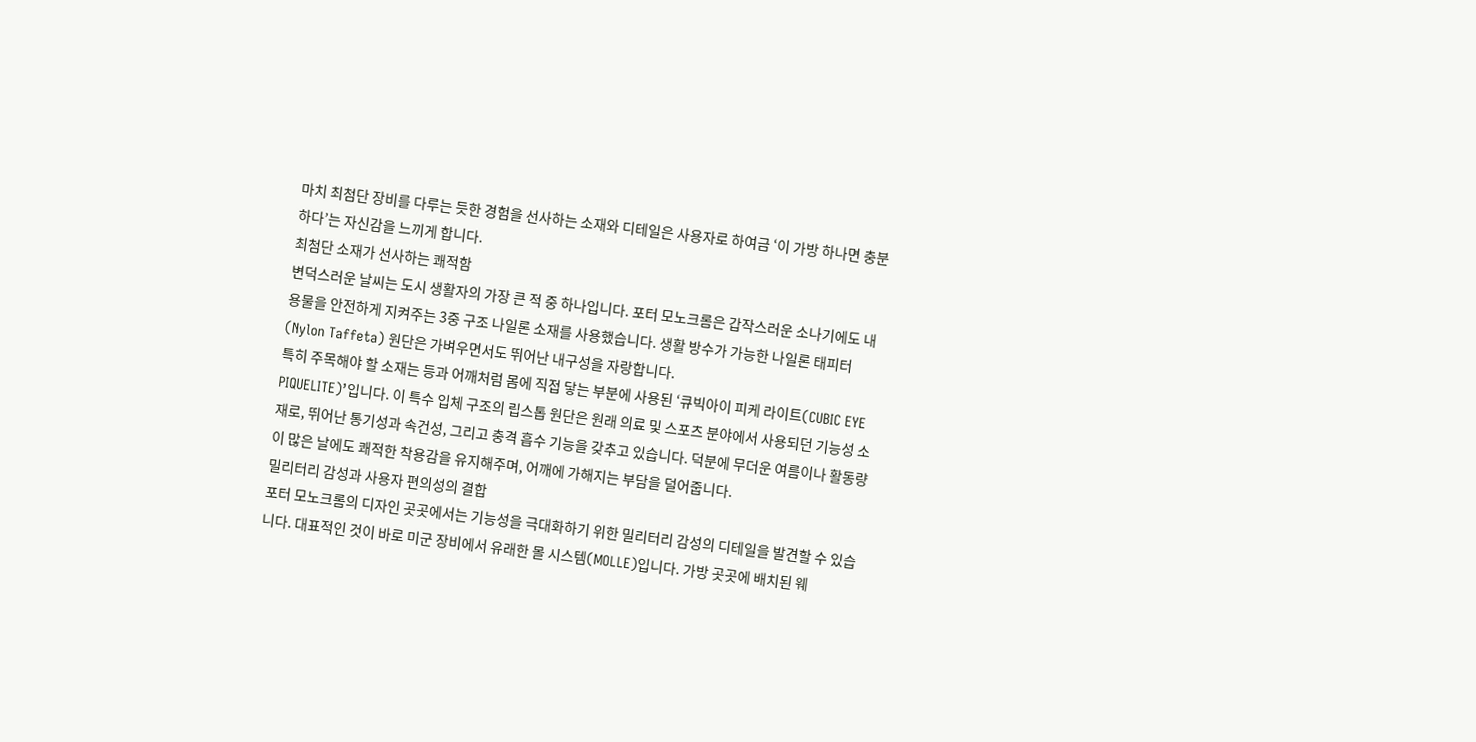마치 최첨단 장비를 다루는 듯한 경험을 선사하는 소재와 디테일은 사용자로 하여금 ‘이 가방 하나면 충분하다’는 자신감을 느끼게 합니다.
최첨단 소재가 선사하는 쾌적함
변덕스러운 날씨는 도시 생활자의 가장 큰 적 중 하나입니다. 포터 모노크롬은 갑작스러운 소나기에도 내용물을 안전하게 지켜주는 3중 구조 나일론 소재를 사용했습니다. 생활 방수가 가능한 나일론 태피터(Nylon Taffeta) 원단은 가벼우면서도 뛰어난 내구성을 자랑합니다.
특히 주목해야 할 소재는 등과 어깨처럼 몸에 직접 닿는 부분에 사용된 ‘큐빅아이 피케 라이트(CUBIC EYE PIQUELITE)’입니다. 이 특수 입체 구조의 립스톱 원단은 원래 의료 및 스포츠 분야에서 사용되던 기능성 소재로, 뛰어난 통기성과 속건성, 그리고 충격 흡수 기능을 갖추고 있습니다. 덕분에 무더운 여름이나 활동량이 많은 날에도 쾌적한 착용감을 유지해주며, 어깨에 가해지는 부담을 덜어줍니다.
밀리터리 감성과 사용자 편의성의 결합
포터 모노크롬의 디자인 곳곳에서는 기능성을 극대화하기 위한 밀리터리 감성의 디테일을 발견할 수 있습니다. 대표적인 것이 바로 미군 장비에서 유래한 몰 시스템(MOLLE)입니다. 가방 곳곳에 배치된 웨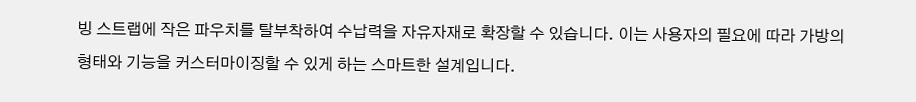빙 스트랩에 작은 파우치를 탈부착하여 수납력을 자유자재로 확장할 수 있습니다. 이는 사용자의 필요에 따라 가방의 형태와 기능을 커스터마이징할 수 있게 하는 스마트한 설계입니다.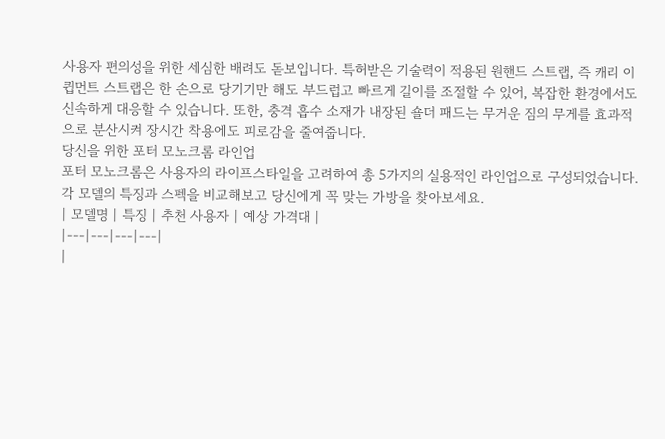사용자 편의성을 위한 세심한 배려도 돋보입니다. 특허받은 기술력이 적용된 원핸드 스트랩, 즉 캐리 이큅먼트 스트랩은 한 손으로 당기기만 해도 부드럽고 빠르게 길이를 조절할 수 있어, 복잡한 환경에서도 신속하게 대응할 수 있습니다. 또한, 충격 흡수 소재가 내장된 숄더 패드는 무거운 짐의 무게를 효과적으로 분산시켜 장시간 착용에도 피로감을 줄여줍니다.
당신을 위한 포터 모노크롬 라인업
포터 모노크롬은 사용자의 라이프스타일을 고려하여 총 5가지의 실용적인 라인업으로 구성되었습니다. 각 모델의 특징과 스펙을 비교해보고 당신에게 꼭 맞는 가방을 찾아보세요.
| 모델명 | 특징 | 추천 사용자 | 예상 가격대 |
|---|---|---|---|
|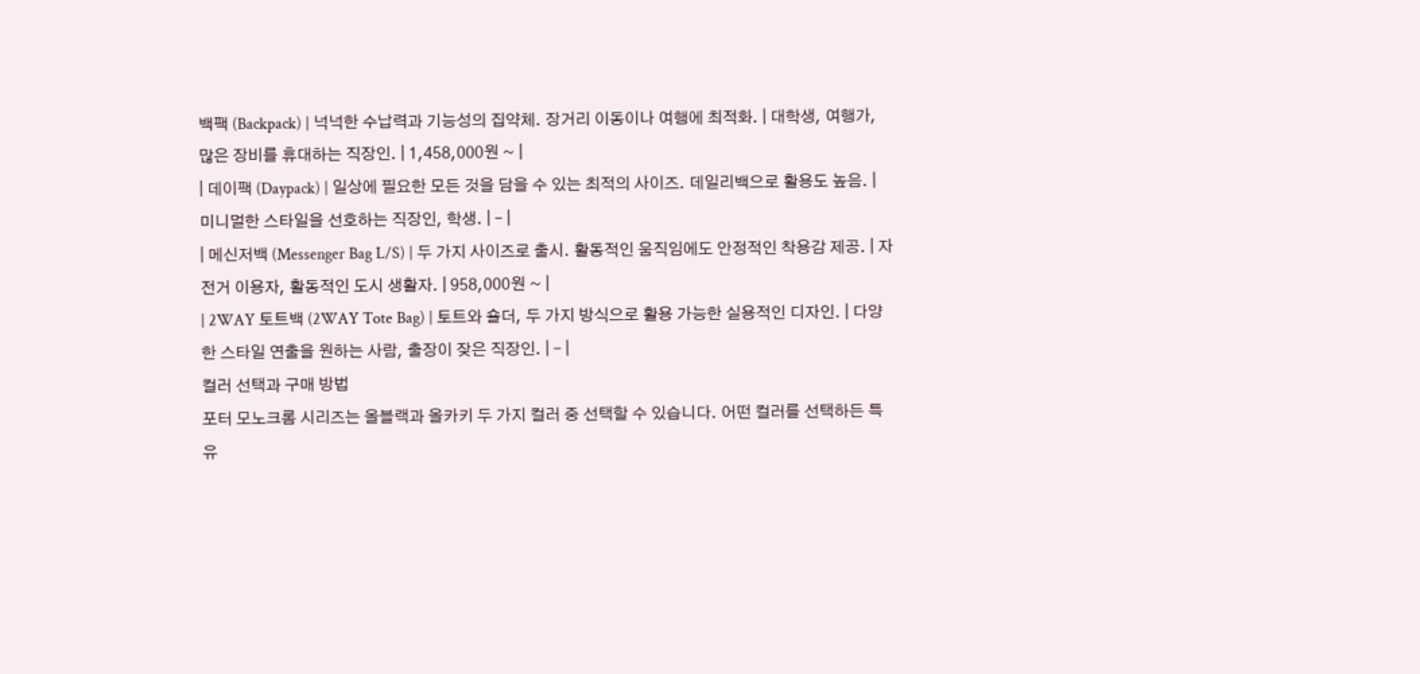백팩 (Backpack) | 넉넉한 수납력과 기능성의 집약체. 장거리 이동이나 여행에 최적화. | 대학생, 여행가, 많은 장비를 휴대하는 직장인. | 1,458,000원 ~ |
| 데이팩 (Daypack) | 일상에 필요한 모든 것을 담을 수 있는 최적의 사이즈. 데일리백으로 활용도 높음. | 미니멀한 스타일을 선호하는 직장인, 학생. | – |
| 메신저백 (Messenger Bag L/S) | 두 가지 사이즈로 출시. 활동적인 움직임에도 안정적인 착용감 제공. | 자전거 이용자, 활동적인 도시 생활자. | 958,000원 ~ |
| 2WAY 토트백 (2WAY Tote Bag) | 토트와 숄더, 두 가지 방식으로 활용 가능한 실용적인 디자인. | 다양한 스타일 연출을 원하는 사람, 출장이 잦은 직장인. | – |
컬러 선택과 구매 방법
포터 모노크롬 시리즈는 올블랙과 올카키 두 가지 컬러 중 선택할 수 있습니다. 어떤 컬러를 선택하든 특유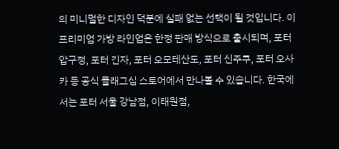의 미니멀한 디자인 덕분에 실패 없는 선택이 될 것입니다. 이 프리미엄 가방 라인업은 한정 판매 방식으로 출시되며, 포터 압구정, 포터 긴자, 포터 오모테산도, 포터 신주쿠, 포터 오사카 등 공식 플래그십 스토어에서 만나볼 수 있습니다. 한국에서는 포터 서울 강남점, 이태원점,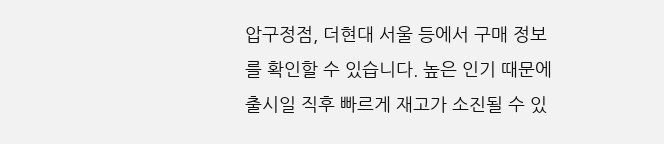압구정점, 더현대 서울 등에서 구매 정보를 확인할 수 있습니다. 높은 인기 때문에 출시일 직후 빠르게 재고가 소진될 수 있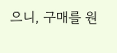으니, 구매를 원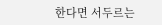한다면 서두르는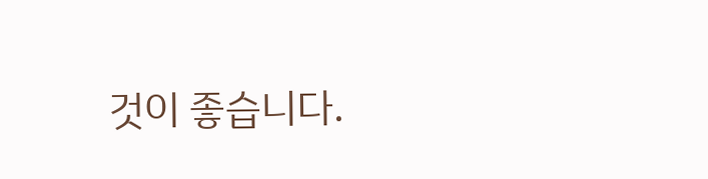것이 좋습니다.